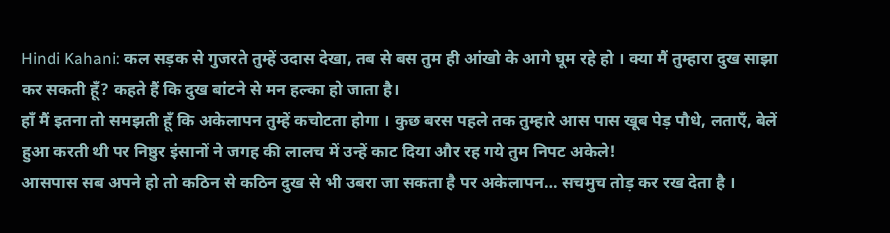Hindi Kahani: कल सड़क से गुजरते तुम्हें उदास देखा, तब से बस तुम ही आंखो के आगे घूम रहे हो । क्या मैं तुम्हारा दुख साझा कर सकती हूँ? कहते हैं कि दुख बांटने से मन हल्का हो जाता है।
हाँ मैं इतना तो समझती हूँ कि अकेलापन तुम्हें कचोटता होगा । कुछ बरस पहले तक तुम्हारे आस पास खूब पेड़ पौधे, लताएँ, बेलें हुआ करती थी पर निष्ठुर इंसानों ने जगह की लालच में उन्हें काट दिया और रह गये तुम निपट अकेले!
आसपास सब अपने हो तो कठिन से कठिन दुख से भी उबरा जा सकता है पर अकेलापन… सचमुच तोड़ कर रख देता है ।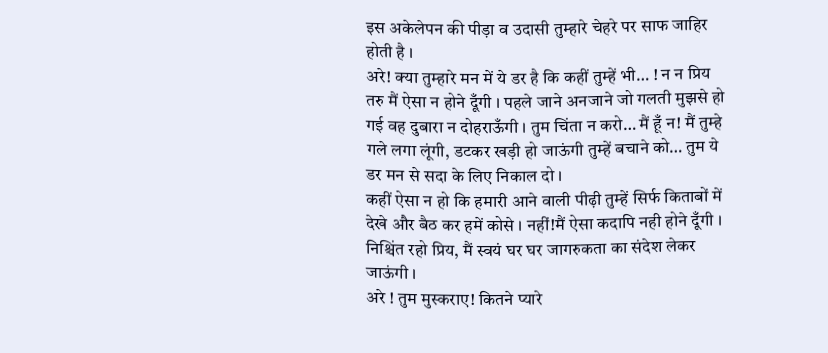इस अकेलेपन की पीड़ा व उदासी तुम्हारे चेहरे पर साफ जाहिर होती है ।
अरे! क्या तुम्हारे मन में ये डर है कि कहीं तुम्हें भी… ! न न प्रिय तरु मैं ऐसा न होने दूँगी । पहले जाने अनजाने जो गलती मुझसे हो गई वह दुबारा न दोहराऊँगी । तुम चिंता न करो… मैं हूँ न! मैं तुम्हे गले लगा लूंगी, डटकर खड़ी हो जाऊंगी तुम्हें बचाने को… तुम ये डर मन से सदा के लिए निकाल दो ।
कहीं ऐसा न हो कि हमारी आने वाली पीढ़ी तुम्हें सिर्फ किताबों में देखे और बैठ कर हमें कोसे । नहीं!मैं ऐसा कदापि नही होने दूँगी । निश्चिंत रहो प्रिय, मैं स्वयं घर घर जागरुकता का संदेश लेकर जाऊंगी ।
अरे ! तुम मुस्कराए! कितने प्यारे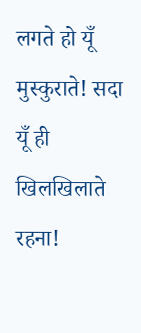लगते हो यूँ मुस्कुराते! सदा यूँ ही खिलखिलाते रहना!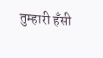तुम्हारी हँसी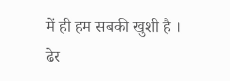में ही हम सबकी खुशी है ।
ढेर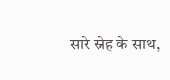सारे स्नेह के साथ,